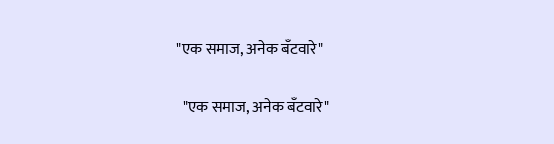"एक समाज, अनेक बँटवारे"

  "एक समाज, अनेक बँटवारे"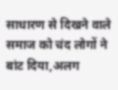साधारण से दिखने वाले  समाज को चंद लोगों ने बांट दिया,अलग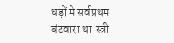धड़ों मे सर्वप्रथम बंटवारा था  स्त्री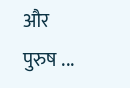और पुरुष ...